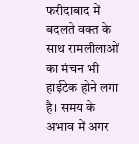फरीदाबाद में बदलते वक्त के साथ रामलीलाओं का मंचन भी हाईटेक होने लगा है। समय के अभाव में अगर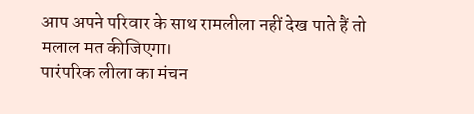आप अपने परिवार के साथ रामलीला नहीं देख पाते हैं तो मलाल मत कीजिएगा।
पारंपरिक लीला का मंचन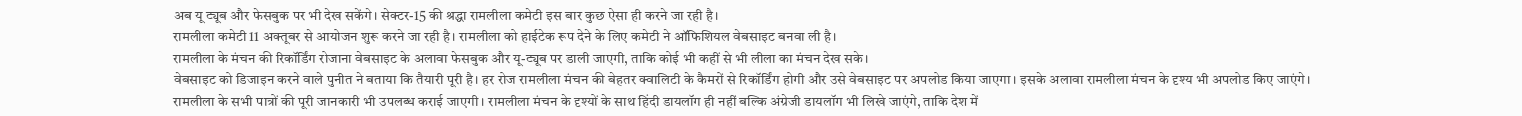अब यू ट्यूब और फेसबुक पर भी देख सकेंगे। सेक्टर-15 की श्रद्धा रामलीला कमेटी इस बार कुछ ऐसा ही करने जा रही है।
रामलीला कमेटी 11 अक्तूबर से आयोजन शुरू करने जा रही है। रामलीला को हाईटेक रूप देने के लिए कमेटी ने ऑफिशियल वेबसाइट बनवा ली है।
रामलीला के मंचन की रिकॉर्डिंग रोजाना वेबसाइट के अलावा फेसबुक और यू-ट्यूब पर डाली जाएगी, ताकि कोई भी कहीं से भी लीला का मंचन देख सके।
वेबसाइट को डिजाइन करने वाले पुनीत ने बताया कि तैयारी पूरी है। हर रोज रामलीला मंचन की बेहतर क्वालिटी के कैमरों से रिकॉर्डिंग होगी और उसे वेबसाइट पर अपलोड किया जाएगा। इसके अलावा रामलीला मंचन के दृश्य भी अपलोड किए जाएंगे।
रामलीला के सभी पात्रों की पूरी जानकारी भी उपलब्ध कराई जाएगी। रामलीला मंचन के दृश्यों के साथ हिंदी डायलॉग ही नहीं बल्कि अंग्रेजी डायलॉग भी लिखे जाएंगे, ताकि देश में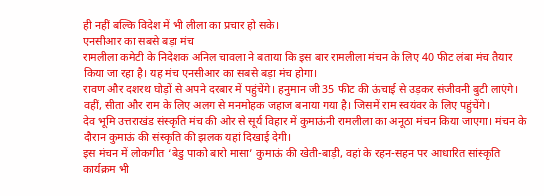ही नहीं बल्कि विदेश में भी लीला का प्रचार हो सके।
एनसीआर का सबसे बड़ा मंच
रामलीला कमेटी के निदेशक अनिल चावला ने बताया कि इस बार रामलीला मंचन के लिए 40 फीट लंबा मंच तैयार किया जा रहा है। यह मंच एनसीआर का सबसे बड़ा मंच होगा।
रावण और दशरथ घोड़ों से अपने दरबार में पहुंचेंगे। हनुमान जी 35 फीट की ऊंचाई से उड़कर संजीवनी बुटी लाएंगे। वहीं, सीता और राम के लिए अलग से मनमोहक जहाज बनाया गया है। जिसमें राम स्वयंवर के लिए पहुंचेंगे।
देव भूमि उत्तराखंड संस्कृति मंच की ओर से सूर्य विहार में कुमाऊंनी रामलीला का अनूठा मंचन किया जाएगा। मंचन के दौरान कुमाऊं की संस्कृति की झलक यहां दिखाई देगी।
इस मंचन में लोकगीत ‘बेडु पाको बारो मासा’ कुमाऊं की खेती-बाड़ी, वहां के रहन-सहन पर आधारित सांस्कृति कार्यक्रम भी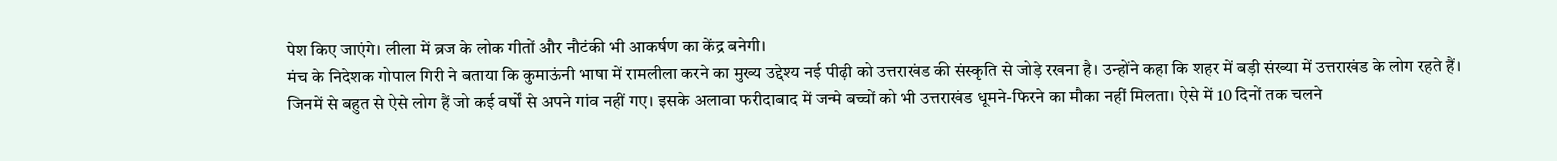पेश किए जाएंगे। लीला में ब्रज के लोक गीतों और नौटंकी भी आकर्षण का केंद्र बनेगी।
मंच के निदेशक गोपाल गिरी ने बताया कि कुमाऊंनी भाषा में रामलीला करने का मुख्य उद्देश्य नई पीढ़ी को उत्तराखंड की संस्कृति से जोड़े रखना है। उन्होंने कहा कि शहर में बड़ी संख्या में उत्तराखंड के लोग रहते हैं।
जिनमें से बहुत से ऐसे लोग हैं जो कई वर्षों से अपने गांव नहीं गए। इसके अलावा फरीदाबाद में जन्मे बच्चों को भी उत्तराखंड धूमने-फिरने का मौका नहीं मिलता। ऐसे में 10 दिनों तक चलने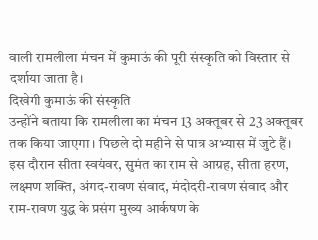वाली रामलीला मंचन में कुमाऊं की पूरी संस्कृति को विस्तार से दर्शाया जाता है।
दिखेगी कुमाऊं की संस्कृति
उन्होंने बताया कि रामलीला का मंचन 13 अक्तूबर से 23 अक्तूबर तक किया जाएगा। पिछले दो महीने से पात्र अभ्यास में जुटे हैं। इस दौरान सीता स्वयंवर, सुमंत का राम से आग्रह, सीता हरण, लक्ष्मण शक्ति, अंगद-रावण संवाद, मंदोदरी-रावण संवाद और राम-रावण युद्ध के प्रसंग मुख्य आर्कषण के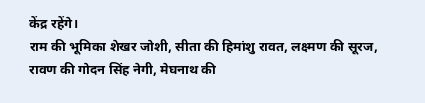केंद्र रहेंगे।
राम की भूमिका शेखर जोशी, सीता की हिमांशु रावत, लक्ष्मण की सूरज, रावण की गोदन सिंह नेगी, मेघनाथ की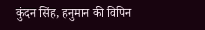कुंदन सिंह, हनुमान की विपिन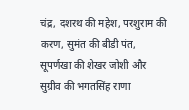चंद्र, दशरथ की महेश, परशुराम की करण, सुमंत की बीडी पंत, सूपर्णखा की शेखर जोशी और सुग्रीव की भगतसिंह राणा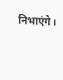निभाएंगे।